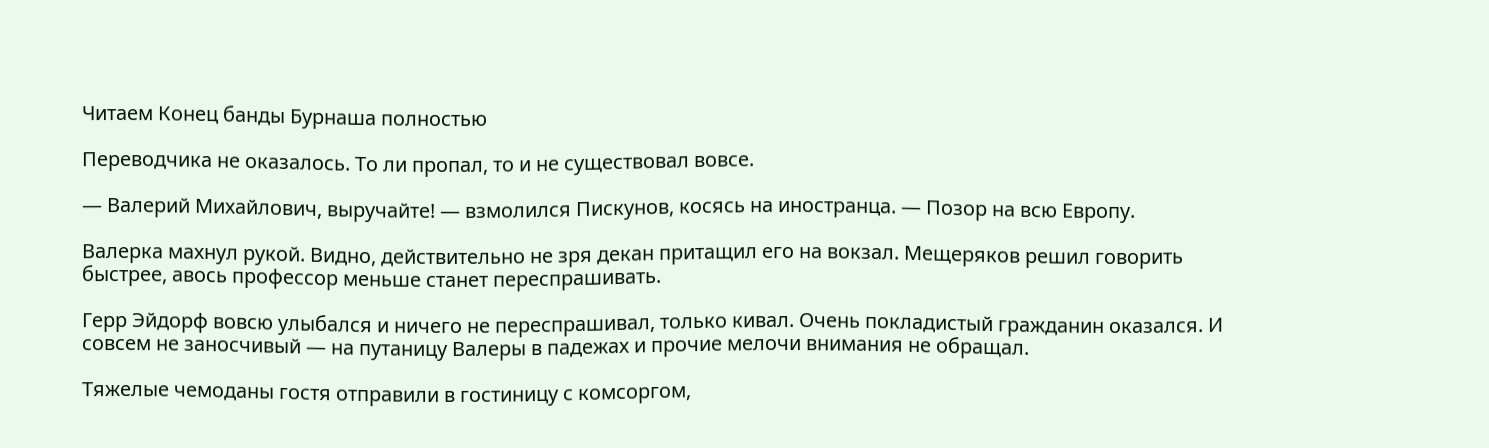Читаем Конец банды Бурнаша полностью

Переводчика не оказалось. То ли пропал, то и не существовал вовсе.

— Валерий Михайлович, выручайте! — взмолился Пискунов, косясь на иностранца. — Позор на всю Европу.

Валерка махнул рукой. Видно, действительно не зря декан притащил его на вокзал. Мещеряков решил говорить быстрее, авось профессор меньше станет переспрашивать.

Герр Эйдорф вовсю улыбался и ничего не переспрашивал, только кивал. Очень покладистый гражданин оказался. И совсем не заносчивый — на путаницу Валеры в падежах и прочие мелочи внимания не обращал.

Тяжелые чемоданы гостя отправили в гостиницу с комсоргом,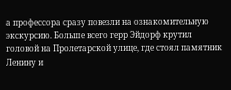а профессора сразу повезли на ознакомительную экскурсию. Больше всего герр Эйдорф крутил головой на Пролетарской улице, где стоял памятник Ленину и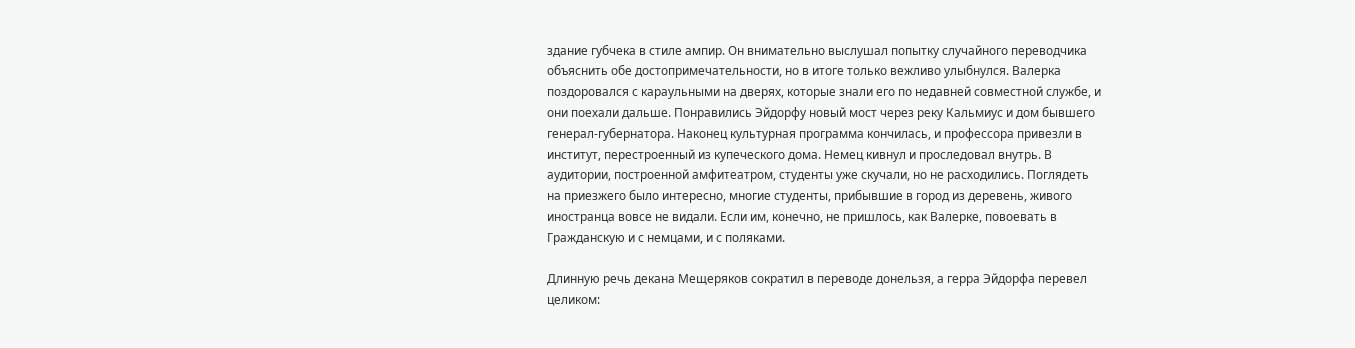здание губчека в стиле ампир. Он внимательно выслушал попытку случайного переводчика объяснить обе достопримечательности, но в итоге только вежливо улыбнулся. Валерка поздоровался с караульными на дверях, которые знали его по недавней совместной службе, и они поехали дальше. Понравились Эйдорфу новый мост через реку Кальмиус и дом бывшего генерал-губернатора. Наконец культурная программа кончилась, и профессора привезли в институт, перестроенный из купеческого дома. Немец кивнул и проследовал внутрь. В аудитории, построенной амфитеатром, студенты уже скучали, но не расходились. Поглядеть на приезжего было интересно, многие студенты, прибывшие в город из деревень, живого иностранца вовсе не видали. Если им, конечно, не пришлось, как Валерке, повоевать в Гражданскую и с немцами, и с поляками.

Длинную речь декана Мещеряков сократил в переводе донельзя, а герра Эйдорфа перевел целиком: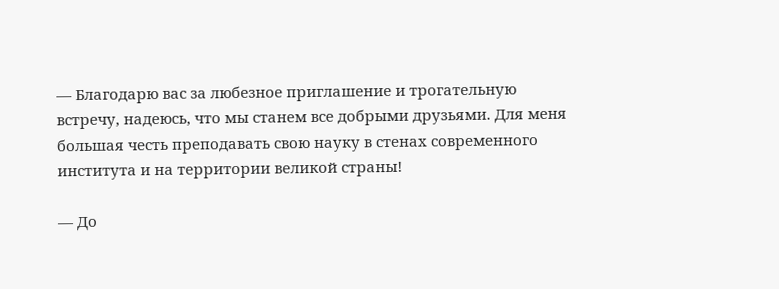— Благодарю вас за любезное приглашение и трогательную встречу, надеюсь, что мы станем все добрыми друзьями. Для меня большая честь преподавать свою науку в стенах современного института и на территории великой страны!

— До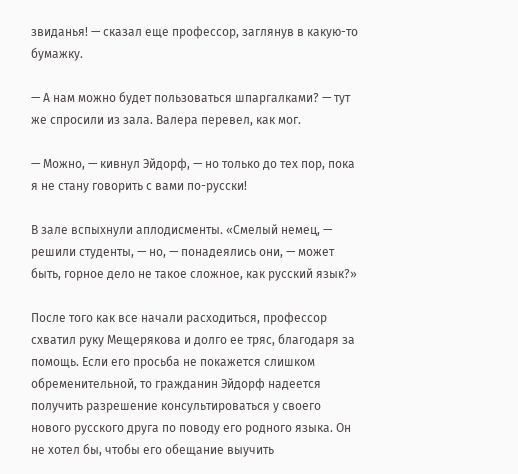звиданья! — сказал еще профессор, заглянув в какую-то бумажку.

— А нам можно будет пользоваться шпаргалками? — тут же спросили из зала. Валера перевел, как мог.

— Можно, — кивнул Эйдорф, — но только до тех пор, пока я не стану говорить с вами по-русски!

В зале вспыхнули аплодисменты. «Смелый немец, — решили студенты, — но, — понадеялись они, — может быть, горное дело не такое сложное, как русский язык?»

После того как все начали расходиться, профессор схватил руку Мещерякова и долго ее тряс, благодаря за помощь. Если его просьба не покажется слишком обременительной, то гражданин Эйдорф надеется получить разрешение консультироваться у своего нового русского друга по поводу его родного языка. Он не хотел бы, чтобы его обещание выучить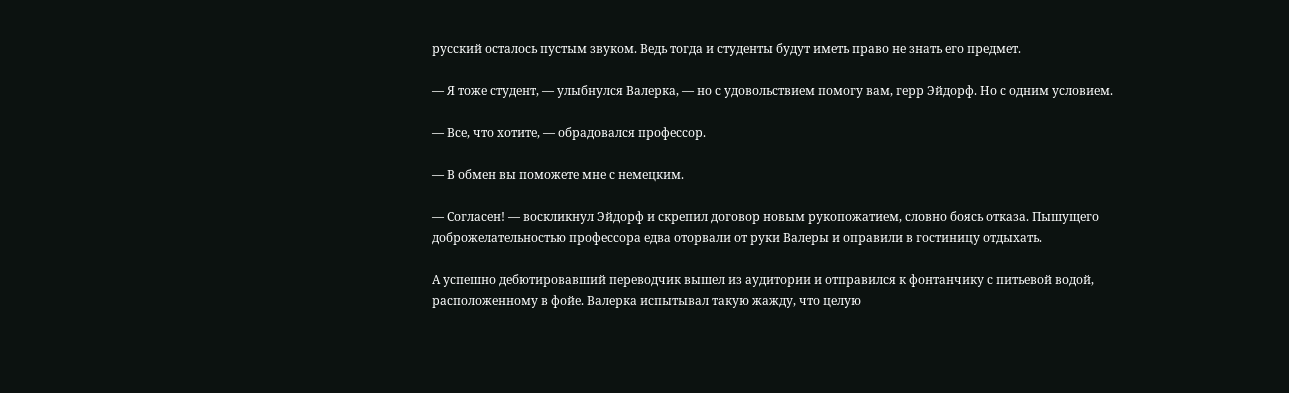русский осталось пустым звуком. Ведь тогда и студенты будут иметь право не знать его предмет.

— Я тоже студент, — улыбнулся Валерка, — но с удовольствием помогу вам, герр Эйдорф. Но с одним условием.

— Все, что хотите, — обрадовался профессор.

— В обмен вы поможете мне с немецким.

— Согласен! — воскликнул Эйдорф и скрепил договор новым рукопожатием, словно боясь отказа. Пышущего доброжелательностью профессора едва оторвали от руки Валеры и оправили в гостиницу отдыхать.

А успешно дебютировавший переводчик вышел из аудитории и отправился к фонтанчику с питьевой водой, расположенному в фойе. Валерка испытывал такую жажду, что целую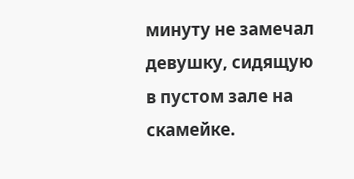минуту не замечал девушку, сидящую в пустом зале на скамейке.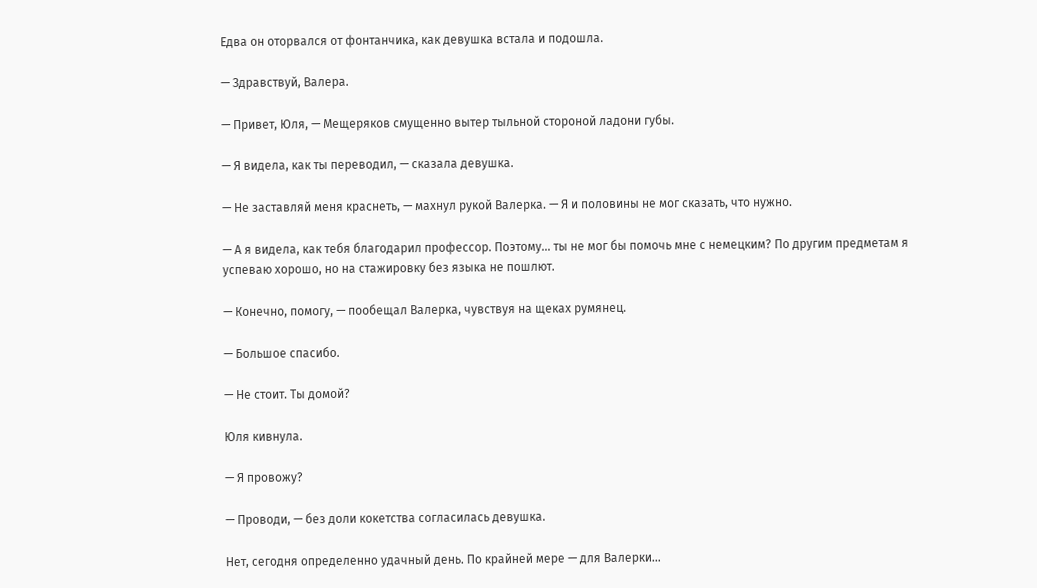Едва он оторвался от фонтанчика, как девушка встала и подошла.

— Здравствуй, Валера.

— Привет, Юля, — Мещеряков смущенно вытер тыльной стороной ладони губы.

— Я видела, как ты переводил, — сказала девушка.

— Не заставляй меня краснеть, — махнул рукой Валерка. — Я и половины не мог сказать, что нужно.

— А я видела, как тебя благодарил профессор. Поэтому… ты не мог бы помочь мне с немецким? По другим предметам я успеваю хорошо, но на стажировку без языка не пошлют.

— Конечно, помогу, — пообещал Валерка, чувствуя на щеках румянец.

— Большое спасибо.

— Не стоит. Ты домой?

Юля кивнула.

— Я провожу?

— Проводи, — без доли кокетства согласилась девушка.

Нет, сегодня определенно удачный день. По крайней мере — для Валерки…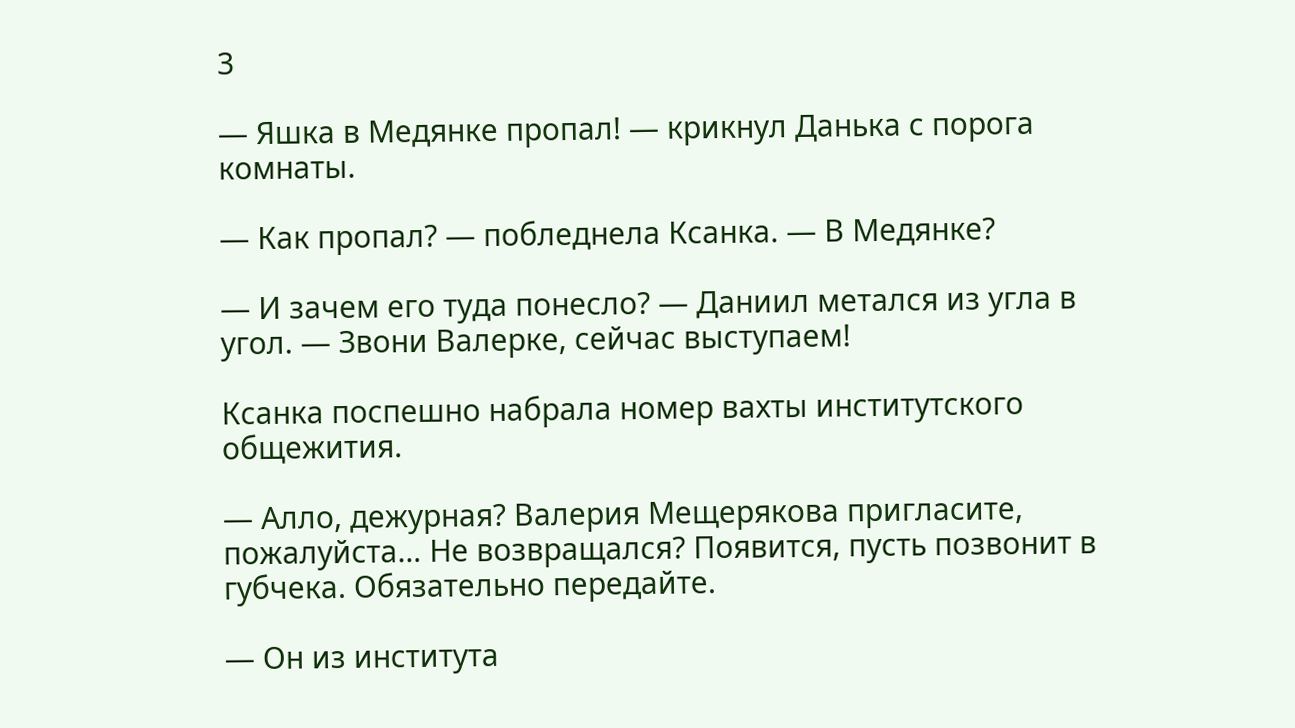3

— Яшка в Медянке пропал! — крикнул Данька с порога комнаты.

— Как пропал? — побледнела Ксанка. — В Медянке?

— И зачем его туда понесло? — Даниил метался из угла в угол. — Звони Валерке, сейчас выступаем!

Ксанка поспешно набрала номер вахты институтского общежития.

— Алло, дежурная? Валерия Мещерякова пригласите, пожалуйста… Не возвращался? Появится, пусть позвонит в губчека. Обязательно передайте.

— Он из института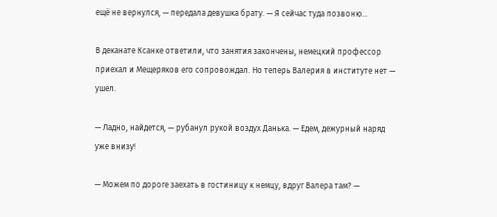ещё не вернулся, — передала девушка брату. — Я сейчас туда позвоню…

В деканате Ксанке ответили, что занятия закончены, немецкий профессор приехал и Мещеряков его сопровождал. Но теперь Валерия в институте нет — ушел.

— Ладно, найдется, — рубанул рукой воздух Данька. — Едем, дежурный наряд уже внизу!

— Можем по дороге заехать в гостиницу к немцу, вдруг Валера там? —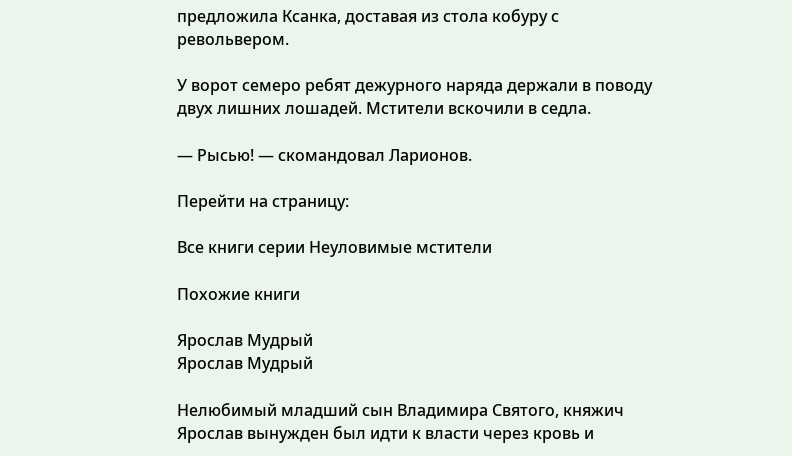предложила Ксанка, доставая из стола кобуру с револьвером.

У ворот семеро ребят дежурного наряда держали в поводу двух лишних лошадей. Мстители вскочили в седла.

— Рысью! — скомандовал Ларионов.

Перейти на страницу:

Все книги серии Неуловимые мстители

Похожие книги

Ярослав Мудрый
Ярослав Мудрый

Нелюбимый младший сын Владимира Святого, княжич Ярослав вынужден был идти к власти через кровь и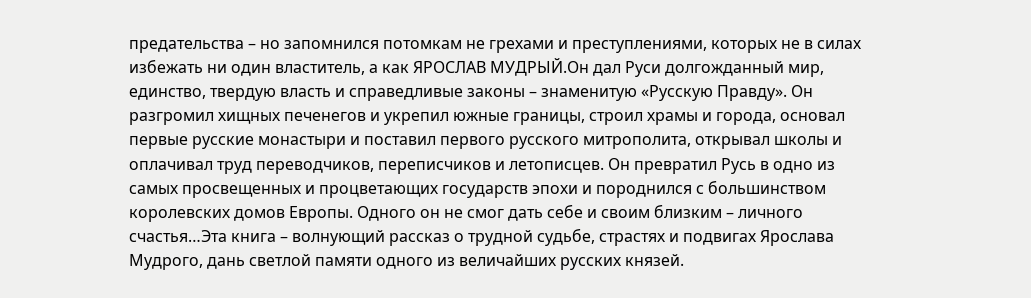предательства – но запомнился потомкам не грехами и преступлениями, которых не в силах избежать ни один властитель, а как ЯРОСЛАВ МУДРЫЙ.Он дал Руси долгожданный мир, единство, твердую власть и справедливые законы – знаменитую «Русскую Правду». Он разгромил хищных печенегов и укрепил южные границы, строил храмы и города, основал первые русские монастыри и поставил первого русского митрополита, открывал школы и оплачивал труд переводчиков, переписчиков и летописцев. Он превратил Русь в одно из самых просвещенных и процветающих государств эпохи и породнился с большинством королевских домов Европы. Одного он не смог дать себе и своим близким – личного счастья…Эта книга – волнующий рассказ о трудной судьбе, страстях и подвигах Ярослава Мудрого, дань светлой памяти одного из величайших русских князей.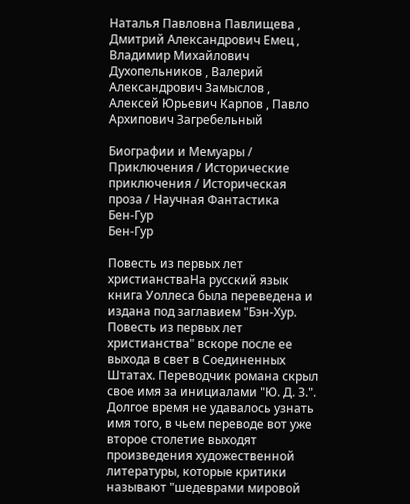Наталья Павловна Павлищева , Дмитрий Александрович Емец , Владимир Михайлович Духопельников , Валерий Александрович Замыслов , Алексей Юрьевич Карпов , Павло Архипович Загребельный

Биографии и Мемуары / Приключения / Исторические приключения / Историческая проза / Научная Фантастика
Бен-Гур
Бен-Гур

Повесть из первых лет христианстваНа русский язык книга Уоллеса была переведена и издана под заглавием "Бэн-Хур. Повесть из первых лет христианства" вскоре после ее выхода в свет в Соединенных Штатах. Переводчик романа скрыл свое имя за инициалами "Ю. Д. З.". Долгое время не удавалось узнать имя того, в чьем переводе вот уже второе столетие выходят произведения художественной литературы, которые критики называют "шедеврами мировой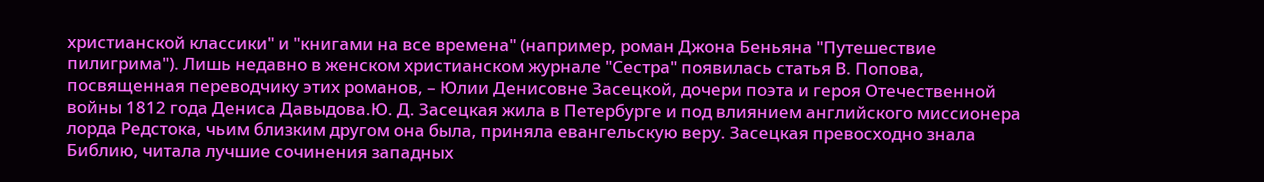христианской классики" и "книгами на все времена" (например, роман Джона Беньяна "Путешествие пилигрима"). Лишь недавно в женском христианском журнале "Сестра" появилась статья В. Попова, посвященная переводчику этих романов, – Юлии Денисовне Засецкой, дочери поэта и героя Отечественной войны 1812 года Дениса Давыдова.Ю. Д. Засецкая жила в Петербурге и под влиянием английского миссионера лорда Редстока, чьим близким другом она была, приняла евангельскую веру. Засецкая превосходно знала Библию, читала лучшие сочинения западных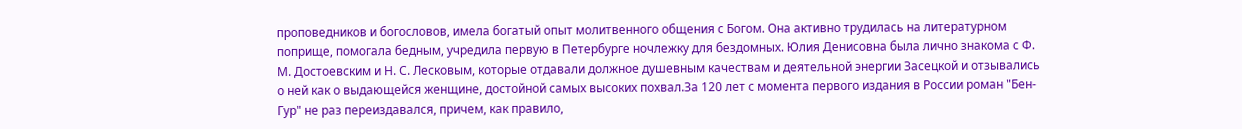проповедников и богословов, имела богатый опыт молитвенного общения с Богом. Она активно трудилась на литературном поприще, помогала бедным, учредила первую в Петербурге ночлежку для бездомных. Юлия Денисовна была лично знакома с Ф. М. Достоевским и Н. С. Лесковым, которые отдавали должное душевным качествам и деятельной энергии Засецкой и отзывались о ней как о выдающейся женщине, достойной самых высоких похвал.За 120 лет с момента первого издания в России роман "Бен-Гур" не раз переиздавался, причем, как правило,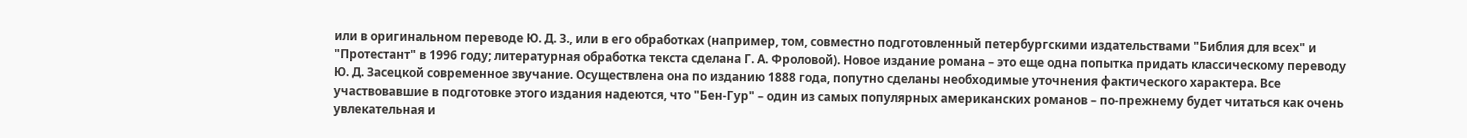или в оригинальном переводе Ю. Д. З., или в его обработках (например, том, совместно подготовленный петербургскими издательствами "Библия для всех" и "Протестант" в 1996 году; литературная обработка текста сделана Г. А. Фроловой). Новое издание романа – это еще одна попытка придать классическому переводу Ю. Д. Засецкой современное звучание. Осуществлена она по изданию 1888 года, попутно сделаны необходимые уточнения фактического характера. Все участвовавшие в подготовке этого издания надеются, что "Бен-Гур" – один из самых популярных американских романов – по-прежнему будет читаться как очень увлекательная и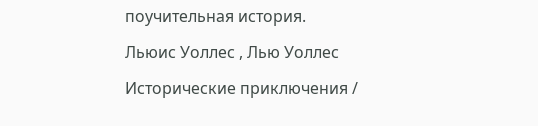поучительная история.

Льюис Уоллес , Лью Уоллес

Исторические приключения /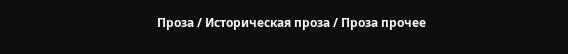Проза / Историческая проза / Проза прочее